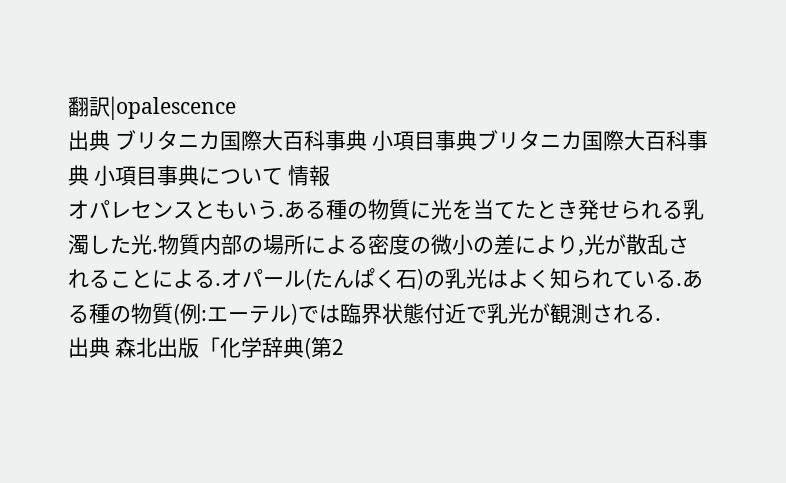翻訳|opalescence
出典 ブリタニカ国際大百科事典 小項目事典ブリタニカ国際大百科事典 小項目事典について 情報
オパレセンスともいう.ある種の物質に光を当てたとき発せられる乳濁した光.物質内部の場所による密度の微小の差により,光が散乱されることによる.オパール(たんぱく石)の乳光はよく知られている.ある種の物質(例:エーテル)では臨界状態付近で乳光が観測される.
出典 森北出版「化学辞典(第2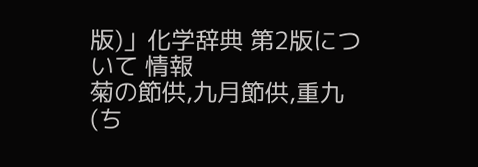版)」化学辞典 第2版について 情報
菊の節供,九月節供,重九 (ち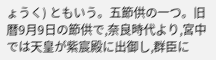ょうく) ともいう。五節供の一つ。旧暦9月9日の節供で,奈良時代より,宮中では天皇が紫宸殿に出御し,群臣に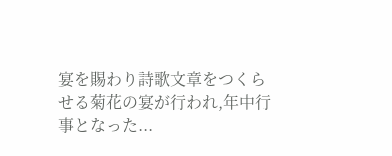宴を賜わり詩歌文章をつくらせる菊花の宴が行われ,年中行事となった...